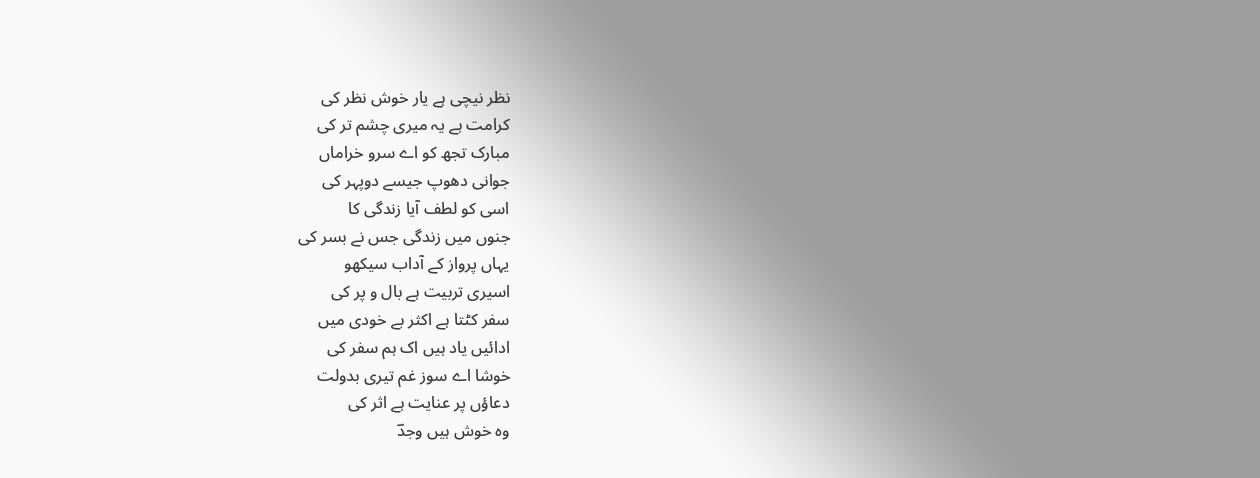نظر نیچی ہے یار خوش نظر کی
کرامت ہے یہ میری چشم تر کی
مبارک تجھ کو اے سرو خراماں
جوانی دھوپ جیسے دوپہر کی
اسی کو لطف آیا زندگی کا
جنوں میں زندگی جس نے بسر کی
یہاں پرواز کے آداب سیکھو
اسیری تربیت ہے بال و پر کی
سفر کٹتا ہے اکثر بے خودی میں
ادائیں یاد ہیں اک ہم سفر کی
خوشا اے سوز غم تیری بدولت
دعاؤں پر عنایت ہے اثر کی
وہ خوش ہیں وجدؔ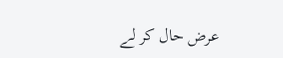عرض حال کر لے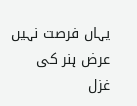یہاں فرصت نہیں عرض ہنر کی
غزل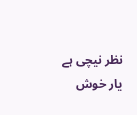نظر نیچی ہے یار خوش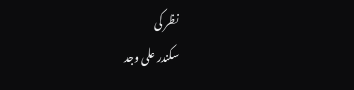نظر کی
سکندر علی وجد